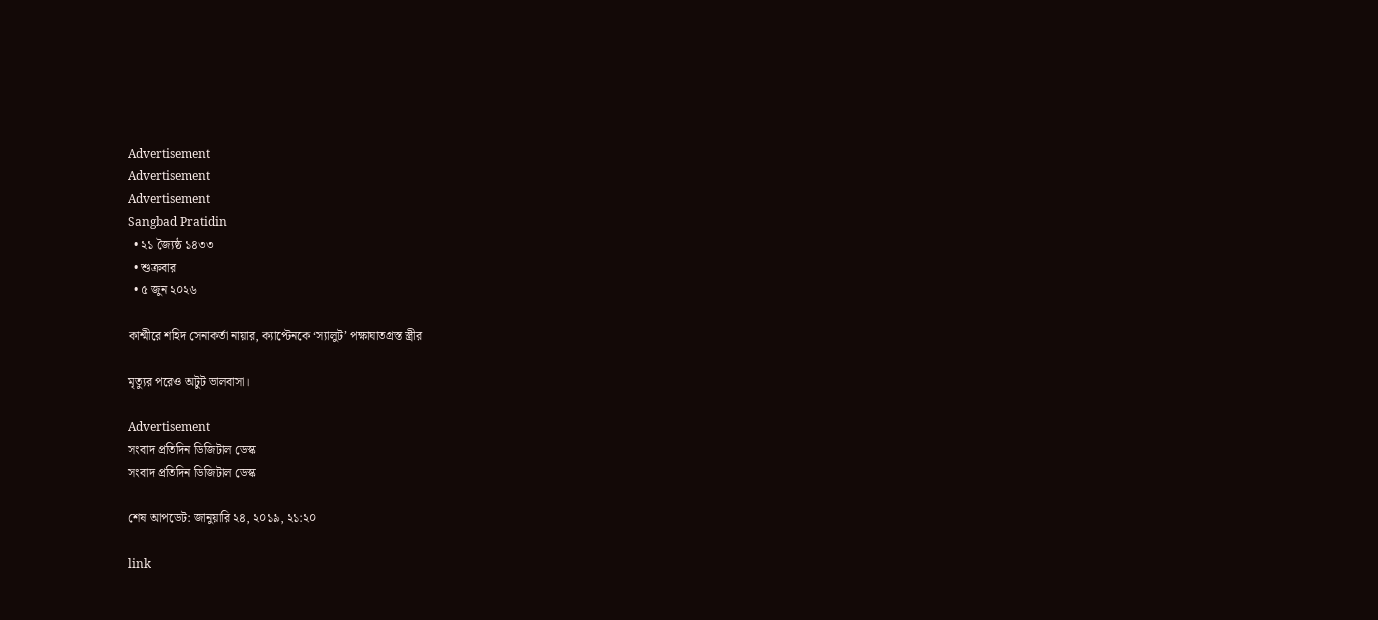Advertisement
Advertisement
Advertisement
Sangbad Pratidin
  • ২১ জ্যৈষ্ঠ ১৪৩৩
  • শুক্রবার
  • ৫ জুন ২০২৬

কাশ্মীরে শহিদ সেনাকর্তা নায়ার, ক্যাপ্টেনকে ‘স্যালুট’ পক্ষাঘাতগ্রস্ত স্ত্রীর

মৃত্যুর পরেও অটুট ভালবাসা।

Advertisement
সংবাদ প্রতিদিন ডিজিটাল ডেস্ক
সংবাদ প্রতিদিন ডিজিটাল ডেস্ক

শেষ আপডেট: জানুয়ারি ২৪, ২০১৯, ২১:২০

link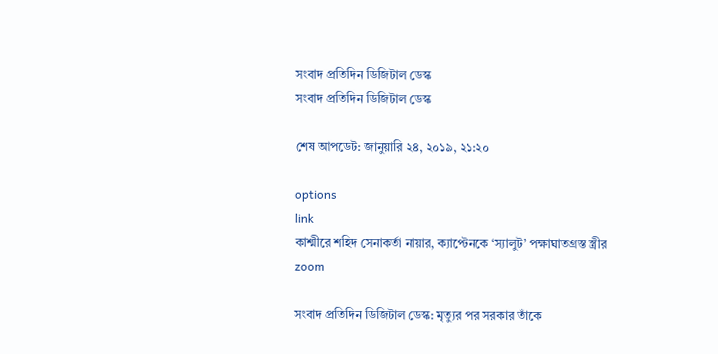সংবাদ প্রতিদিন ডিজিটাল ডেস্ক
সংবাদ প্রতিদিন ডিজিটাল ডেস্ক

শেষ আপডেট: জানুয়ারি ২৪, ২০১৯, ২১:২০

options
link
কাশ্মীরে শহিদ সেনাকর্তা নায়ার, ক্যাপ্টেনকে ‘স্যালুট’ পক্ষাঘাতগ্রস্ত স্ত্রীর zoom

সংবাদ প্রতিদিন ডিজিটাল ডেস্ক: মৃত্যুর পর সরকার তাঁকে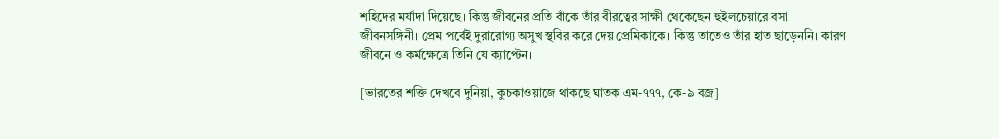শহিদের মর্যাদা দিয়েছে। কিন্তু জীবনের প্রতি বাঁকে তাঁর বীরত্বের সাক্ষী থেকেছেন হুইলচেয়ারে বসা জীবনসঙ্গিনী। প্রেম পর্বেই দুরারোগ্য অসুখ স্থবির করে দেয় প্রেমিকাকে। কিন্তু তাতেও তাঁর হাত ছাড়েননি। কারণ জীবনে ও কর্মক্ষেত্রে তিনি যে ক্যাপ্টেন।

[ভারতের শক্তি দেখবে দুনিয়া, কুচকাওয়াজে থাকছে ঘাতক এম-৭৭৭, কে-৯ বজ্র]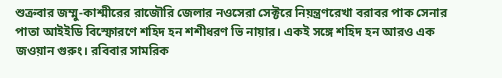শুক্রবার জম্মু-কাশ্মীরের রাজৌরি জেলার নওসেরা সেক্টরে নিয়ন্ত্রণরেখা বরাবর পাক সেনার পাতা আইইডি বিস্ফোরণে শহিদ হন শশীধরণ ভি নায়ার। একই সঙ্গে শহিদ হন আরও এক জওয়ান গুরুং। রবিবার সামরিক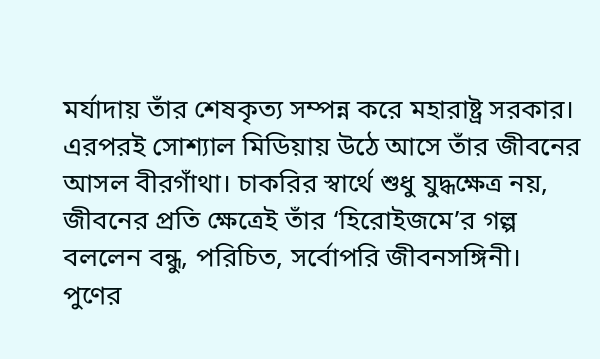মর্যাদায় তাঁর শেষকৃত্য সম্পন্ন করে মহারাষ্ট্র সরকার। এরপরই সোশ্যাল মিডিয়ায় উঠে আসে তাঁর জীবনের আসল বীরগাঁথা। চাকরির স্বার্থে শুধু যুদ্ধক্ষেত্র নয়, জীবনের প্রতি ক্ষেত্রেই তাঁর ‘হিরোইজমে’র গল্প বললেন বন্ধু, পরিচিত, সর্বোপরি জীবনসঙ্গিনী। পুণের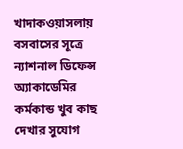খাদাকওয়াসলায় বসবাসের সূত্রে ন্যাশনাল ডিফেন্স অ্যাকাডেমির কর্মকান্ড খুব কাছ দেখার সুযোগ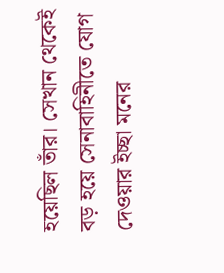হয়েছিল তাঁর। সেখান থেকেই বড় হয়ে সেনাবাহিনীতে যোগ দেওয়ার ইচ্ছা মনের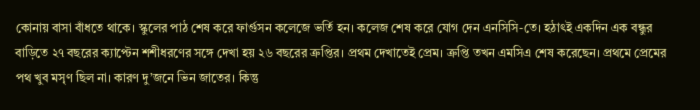কোনায় বাসা বাঁধতে থাকে। স্কুলের পাঠ শেষ করে ফার্গুসন কলেজে ভর্তি হন। কলেজ শেষ করে যোগ দেন এনসিসি-তে। হঠাৎই একদিন এক বন্ধুর বাড়িতে ২৭ বছরের ক্যাপ্টেন শশীধরণের সঙ্গে দেখা হয় ২৬ বছরের ত্রুপ্তির। প্রথম দেখাতেই প্রেম। ত্রুপ্তি তখন এমসিএ শেষ করেছেন। প্রথমে প্রেমের পথ খুব মসৃণ ছিল না। কারণ দু’জনে ভিন জাতের। কিন্তু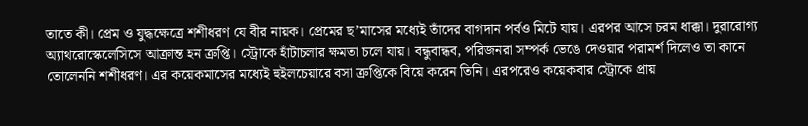তাতে কী। প্রেম ও যুদ্ধক্ষেত্রে শশীধরণ যে বীর নায়ক। প্রেমের ছ’মাসের মধ্যেই তাঁদের বাগদান পর্বও মিটে যায়। এরপর আসে চরম ধাক্কা। দুরারোগ্য অ্যাথরোস্কেলেসিসে আক্রান্ত হন ত্রুপ্তি। স্ট্রোকে হাঁটাচলার ক্ষমতা চলে যায়। বন্ধুবান্ধব, পরিজনরা সম্পর্ক ভেঙে দেওয়ার পরামর্শ দিলেও তা কানে তোলেননি শশীধরণ। এর কয়েকমাসের মধ্যেই হুইলচেয়ারে বসা ত্রুপ্তিকে বিয়ে করেন তিনি। এরপরেও কয়েকবার স্ট্রোকে প্রায়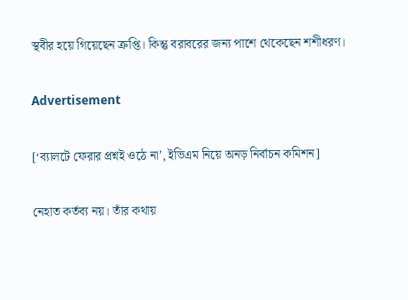স্থবীর হয়ে গিয়েছেন ত্রুপ্তি। কিন্তু বরাবরের জন্য পাশে থেকেছেন শশীধরণ।

Advertisement

[‘ব্যালটে ফেরার প্রশ্নই ওঠে না’, ইভিএম নিয়ে অনড় নির্বাচন কমিশন]

নেহাত কর্তব্য নয়। তাঁর কথায়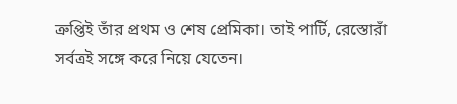ত্রুপ্তিই তাঁর প্রথম ও শেষ প্রেমিকা। তাই পার্টি, রেস্তোরাঁ সর্বত্রই সঙ্গে করে নিয়ে যেতেন।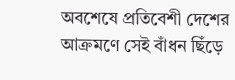অবশেষে প্রতিবেশী দেশের আক্রমণে সেই বাঁধন ছিঁড়ে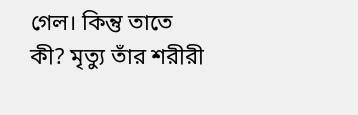গেল। কিন্তু তাতে কী? মৃত্যু তাঁর শরীরী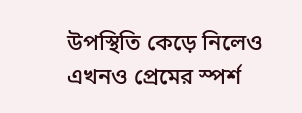উপস্থিতি কেড়ে নিলেও এখনও প্রেমের স্পর্শ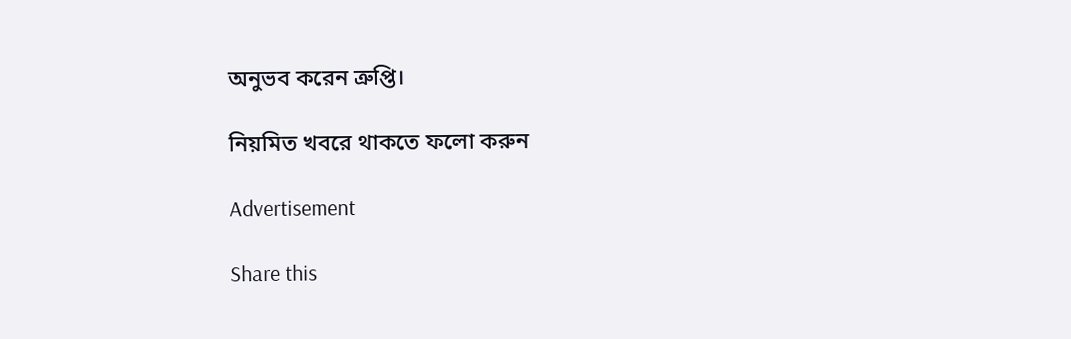অনুভব করেন ত্রুপ্তি।

নিয়মিত খবরে থাকতে ফলো করুন

Advertisement

Share this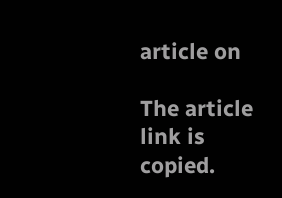article on

The article link is copied.